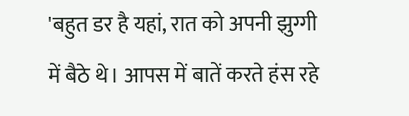'बहुत डर है यहां, रात को अपनी झुग्गी में बैठे थे। आपस में बातें करते हंस रहे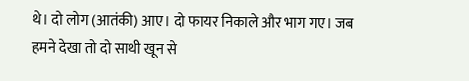थे। दो लोग (आतंकी) आए। दो फायर निकाले और भाग गए। जब हमने देखा तो दो साथी खून से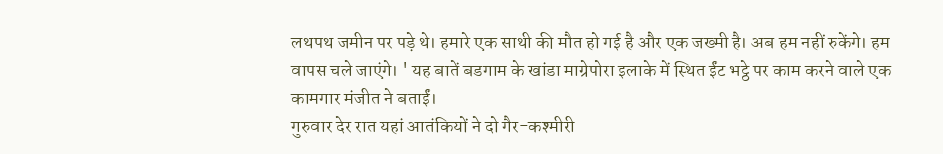लथपथ जमीन पर पड़े थे। हमारे एक साथी की मौत हो गई है और एक जख्मी है। अब हम नहीं रुकेंगे। हम वापस चले जाएंगे। ' यह बातें बडगाम के खांडा माग्रेपोरा इलाके में स्थित ईंट भट्ठे पर काम करने वाले एक कामगार मंजीत ने बताईं।
गुरुवार देर रात यहां आतंकियों ने दो गैर-कश्मीरी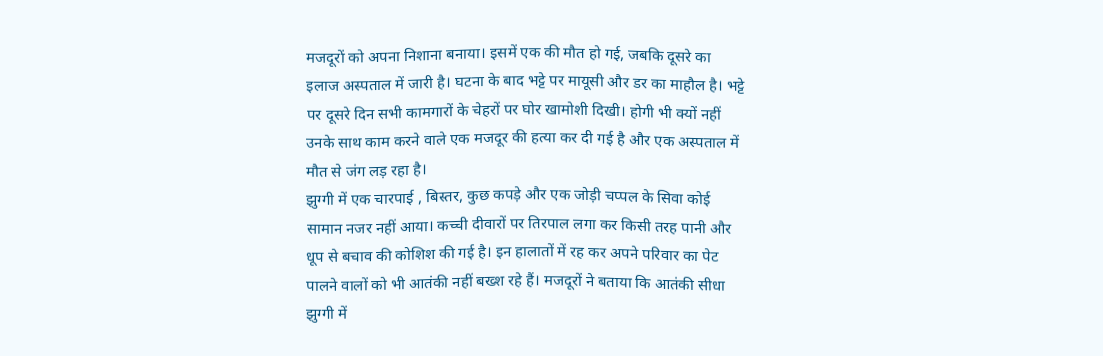मजदूरों को अपना निशाना बनाया। इसमें एक की मौत हो गई, जबकि दूसरे का इलाज अस्पताल में जारी है। घटना के बाद भट्टे पर मायूसी और डर का माहौल है। भट्टे पर दूसरे दिन सभी कामगारों के चेहरों पर घोर खामोशी दिखी। होगी भी क्यों नहीं उनके साथ काम करने वाले एक मजदूर की हत्या कर दी गई है और एक अस्पताल में मौत से जंग लड़ रहा है।
झुग्गी में एक चारपाई , बिस्तर, कुछ कपड़े और एक जोड़ी चप्पल के सिवा कोई सामान नजर नहीं आया। कच्ची दीवारों पर तिरपाल लगा कर किसी तरह पानी और धूप से बचाव की कोशिश की गई है। इन हालातों में रह कर अपने परिवार का पेट पालने वालों को भी आतंकी नहीं बख्श रहे हैं। मजदूरों ने बताया कि आतंकी सीधा झुग्गी में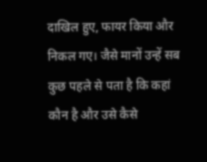दाखिल हुए, फायर किया और निकल गए। जैसे मानों उन्हें सब कुछ पहले से पता है कि कहां कौन है और उसे कैसे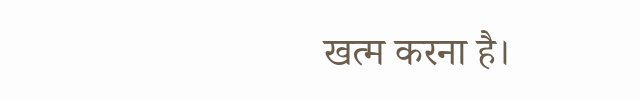खत्म करना है।